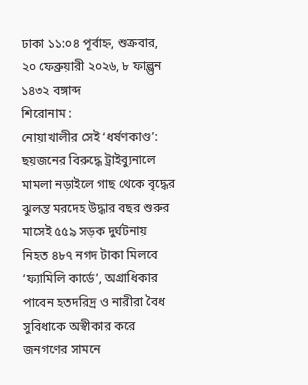ঢাকা ১১:০৪ পূর্বাহ্ন, শুক্রবার, ২০ ফেব্রুয়ারী ২০২৬, ৮ ফাল্গুন ১৪৩২ বঙ্গাব্দ
শিরোনাম :
নোয়াখালীর সেই ‘ধর্ষণকাণ্ড’: ছয়জনের বিরুদ্ধে ট্রাইব্যুনালে মামলা নড়াইলে গাছ থেকে বৃদ্ধের ঝুলন্ত মরদেহ উদ্ধার বছর শুরুর মাসেই ৫৫৯ সড়ক দুর্ঘটনায় নিহত ৪৮৭ নগদ টাকা মিলবে ‘ফ্যামিলি কার্ডে’, অগ্রাধিকার পাবেন হতদরিদ্র ও নারীরা বৈধ সুবিধাকে অস্বীকার করে জনগণের সামনে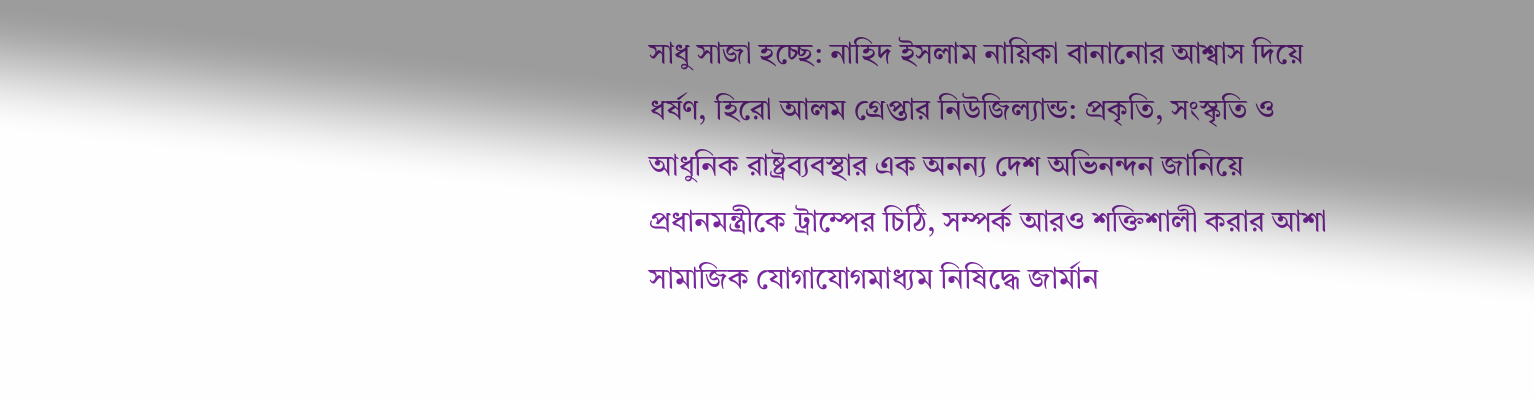সাধু সাজা হচ্ছে: নাহিদ ইসলাম নায়িকা বানানোর আশ্বাস দিয়ে ধর্ষণ, হিরো আলম গ্রেপ্তার নিউজিল্যান্ড: প্রকৃতি, সংস্কৃতি ও আধুনিক রাষ্ট্রব্যবস্থার এক অনন্য দেশ অভিনন্দন জানিয়ে প্রধানমন্ত্রীকে ট্রাম্পের চিঠি, সম্পর্ক আরও শক্তিশালী করার আশা সামাজিক যোগাযোগমাধ্যম নিষিদ্ধে জার্মান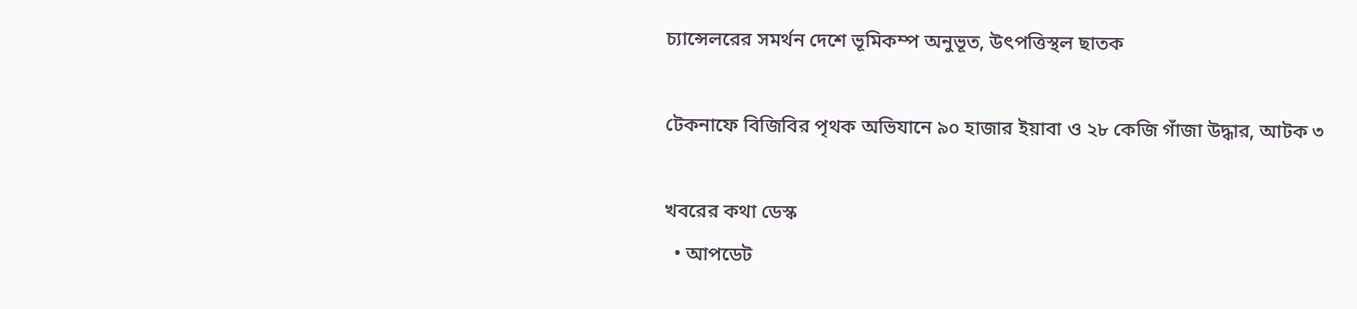চ্যান্সেলরের সমর্থন দেশে ভূমিকম্প অনুভূত, উৎপত্তিস্থল ছাতক

টেকনাফে বিজিবির পৃথক অভিযানে ৯০ হাজার ইয়াবা ও ২৮ কেজি গাঁজা উদ্ধার, আটক ৩

খবরের কথা ডেস্ক
  • আপডেট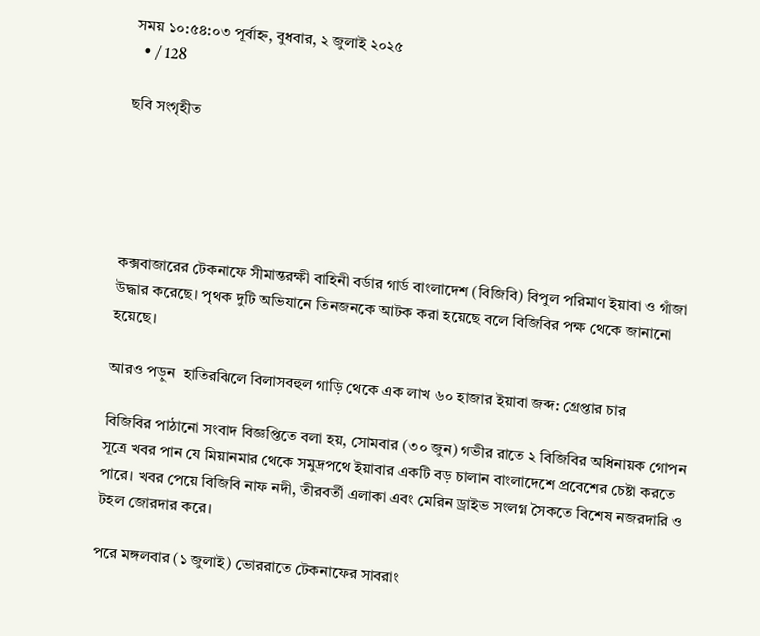সময় ১০:৫৪:০৩ পূর্বাহ্ন, বুধবার, ২ জুলাই ২০২৫
  • / 128

ছবি সংগৃহীত





কক্সবাজারের টেকনাফে সীমান্তরক্ষী বাহিনী বর্ডার গার্ড বাংলাদেশ (বিজিবি) বিপুল পরিমাণ ইয়াবা ও গাঁজা উদ্ধার করেছে। পৃথক দুটি অভিযানে তিনজনকে আটক করা হয়েছে বলে বিজিবির পক্ষ থেকে জানানো হয়েছে।

আরও পড়ুন  হাতিরঝিলে বিলাসবহুল গাড়ি থেকে এক লাখ ৬০ হাজার ইয়াবা জব্দ: গ্রেপ্তার চার

বিজিবির পাঠানো সংবাদ বিজ্ঞপ্তিতে বলা হয়, সোমবার (৩০ জুন) গভীর রাতে ২ বিজিবির অধিনায়ক গোপন সূত্রে খবর পান যে মিয়ানমার থেকে সমুদ্রপথে ইয়াবার একটি বড় চালান বাংলাদেশে প্রবেশের চেষ্টা করতে পারে। খবর পেয়ে বিজিবি নাফ নদী, তীরবর্তী এলাকা এবং মেরিন ড্রাইভ সংলগ্ন সৈকতে বিশেষ নজরদারি ও টহল জোরদার করে।

পরে মঙ্গলবার (১ জুলাই) ভোররাতে টেকনাফের সাবরাং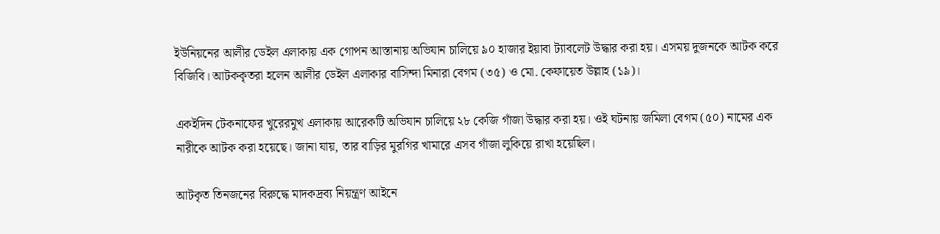ইউনিয়নের আলীর ডেইল এলাকায় এক গোপন আস্তানায় অভিযান চালিয়ে ৯০ হাজার ইয়াবা ট্যাবলেট উদ্ধার করা হয়। এসময় দুজনকে আটক করে বিজিবি। আটককৃতরা হলেন আলীর ডেইল এলাকার বাসিন্দা মিনারা বেগম (৩৫) ও মো. কেফায়েত উল্লাহ (১৯)।

একইদিন টেকনাফের খুরেরমুখ এলাকায় আরেকটি অভিযান চালিয়ে ২৮ কেজি গাঁজা উদ্ধার করা হয়। ওই ঘটনায় জমিলা বেগম (৫০) নামের এক নারীকে আটক করা হয়েছে। জানা যায়, তার বাড়ির মুরগির খামারে এসব গাঁজা লুকিয়ে রাখা হয়েছিল।

আটকৃত তিনজনের বিরুদ্ধে মাদকদ্রব্য নিয়ন্ত্রণ আইনে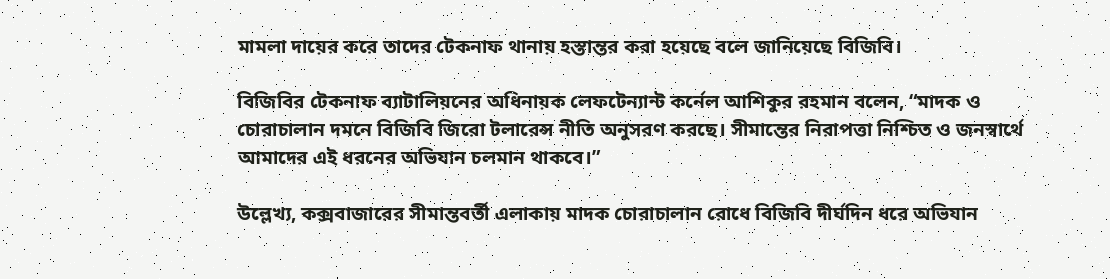মামলা দায়ের করে তাদের টেকনাফ থানায় হস্তান্তর করা হয়েছে বলে জানিয়েছে বিজিবি।

বিজিবির টেকনাফ ব্যাটালিয়নের অধিনায়ক লেফটেন্যান্ট কর্নেল আশিকুর রহমান বলেন, “মাদক ও চোরাচালান দমনে বিজিবি জিরো টলারেন্স নীতি অনুসরণ করছে। সীমান্তের নিরাপত্তা নিশ্চিত ও জনস্বার্থে আমাদের এই ধরনের অভিযান চলমান থাকবে।”

উল্লেখ্য, কক্সবাজারের সীমান্তবর্তী এলাকায় মাদক চোরাচালান রোধে বিজিবি দীর্ঘদিন ধরে অভিযান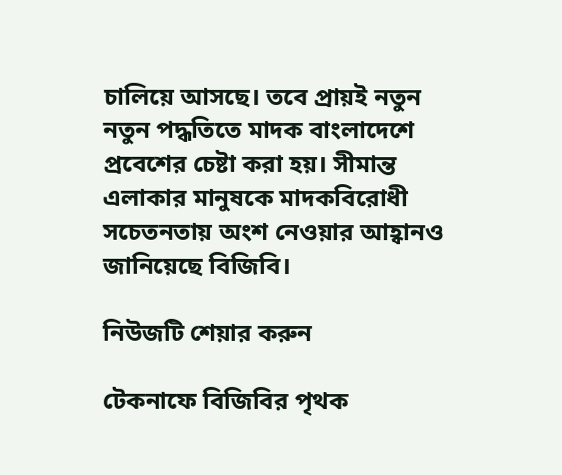চালিয়ে আসছে। তবে প্রায়ই নতুন নতুন পদ্ধতিতে মাদক বাংলাদেশে প্রবেশের চেষ্টা করা হয়। সীমান্ত এলাকার মানুষকে মাদকবিরোধী সচেতনতায় অংশ নেওয়ার আহ্বানও জানিয়েছে বিজিবি।

নিউজটি শেয়ার করুন

টেকনাফে বিজিবির পৃথক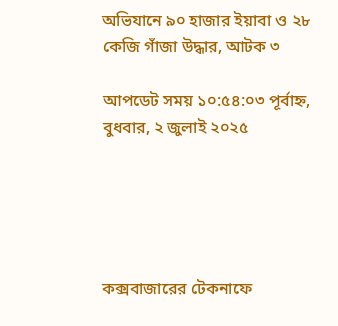অভিযানে ৯০ হাজার ইয়াবা ও ২৮ কেজি গাঁজা উদ্ধার, আটক ৩

আপডেট সময় ১০:৫৪:০৩ পূর্বাহ্ন, বুধবার, ২ জুলাই ২০২৫





কক্সবাজারের টেকনাফে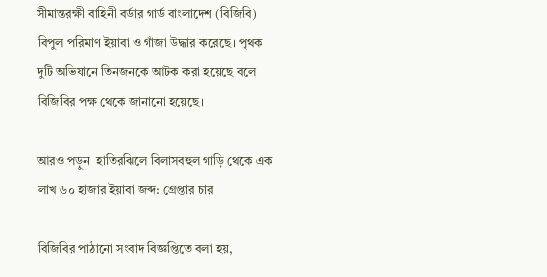সীমান্তরক্ষী বাহিনী বর্ডার গার্ড বাংলাদেশ (বিজিবি) বিপুল পরিমাণ ইয়াবা ও গাঁজা উদ্ধার করেছে। পৃথক দুটি অভিযানে তিনজনকে আটক করা হয়েছে বলে বিজিবির পক্ষ থেকে জানানো হয়েছে।

আরও পড়ুন  হাতিরঝিলে বিলাসবহুল গাড়ি থেকে এক লাখ ৬০ হাজার ইয়াবা জব্দ: গ্রেপ্তার চার

বিজিবির পাঠানো সংবাদ বিজ্ঞপ্তিতে বলা হয়,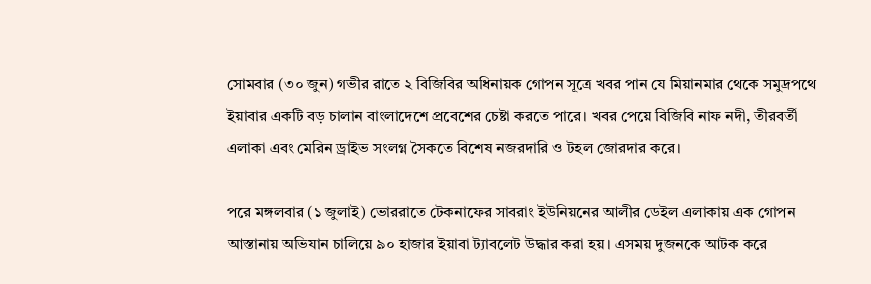সোমবার (৩০ জুন) গভীর রাতে ২ বিজিবির অধিনায়ক গোপন সূত্রে খবর পান যে মিয়ানমার থেকে সমুদ্রপথে ইয়াবার একটি বড় চালান বাংলাদেশে প্রবেশের চেষ্টা করতে পারে। খবর পেয়ে বিজিবি নাফ নদী, তীরবর্তী এলাকা এবং মেরিন ড্রাইভ সংলগ্ন সৈকতে বিশেষ নজরদারি ও টহল জোরদার করে।

পরে মঙ্গলবার (১ জুলাই) ভোররাতে টেকনাফের সাবরাং ইউনিয়নের আলীর ডেইল এলাকায় এক গোপন আস্তানায় অভিযান চালিয়ে ৯০ হাজার ইয়াবা ট্যাবলেট উদ্ধার করা হয়। এসময় দুজনকে আটক করে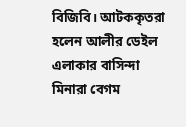বিজিবি। আটককৃতরা হলেন আলীর ডেইল এলাকার বাসিন্দা মিনারা বেগম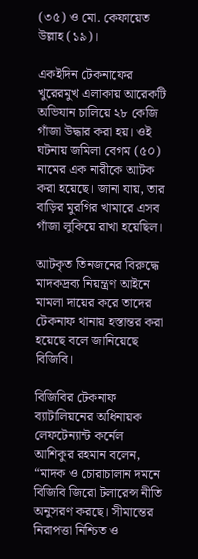(৩৫) ও মো. কেফায়েত উল্লাহ (১৯)।

একইদিন টেকনাফের খুরেরমুখ এলাকায় আরেকটি অভিযান চালিয়ে ২৮ কেজি গাঁজা উদ্ধার করা হয়। ওই ঘটনায় জমিলা বেগম (৫০) নামের এক নারীকে আটক করা হয়েছে। জানা যায়, তার বাড়ির মুরগির খামারে এসব গাঁজা লুকিয়ে রাখা হয়েছিল।

আটকৃত তিনজনের বিরুদ্ধে মাদকদ্রব্য নিয়ন্ত্রণ আইনে মামলা দায়ের করে তাদের টেকনাফ থানায় হস্তান্তর করা হয়েছে বলে জানিয়েছে বিজিবি।

বিজিবির টেকনাফ ব্যাটালিয়নের অধিনায়ক লেফটেন্যান্ট কর্নেল আশিকুর রহমান বলেন, “মাদক ও চোরাচালান দমনে বিজিবি জিরো টলারেন্স নীতি অনুসরণ করছে। সীমান্তের নিরাপত্তা নিশ্চিত ও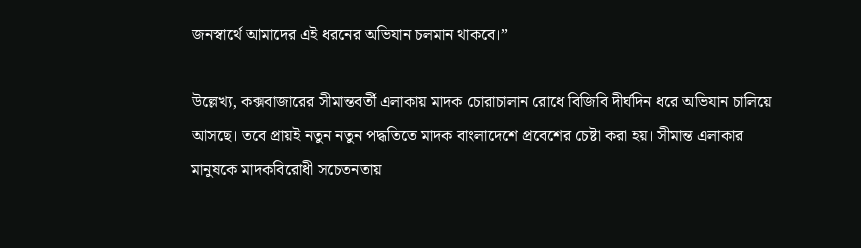জনস্বার্থে আমাদের এই ধরনের অভিযান চলমান থাকবে।”

উল্লেখ্য, কক্সবাজারের সীমান্তবর্তী এলাকায় মাদক চোরাচালান রোধে বিজিবি দীর্ঘদিন ধরে অভিযান চালিয়ে আসছে। তবে প্রায়ই নতুন নতুন পদ্ধতিতে মাদক বাংলাদেশে প্রবেশের চেষ্টা করা হয়। সীমান্ত এলাকার মানুষকে মাদকবিরোধী সচেতনতায়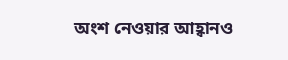অংশ নেওয়ার আহ্বানও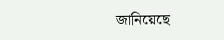জানিয়েছে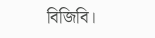বিজিবি।